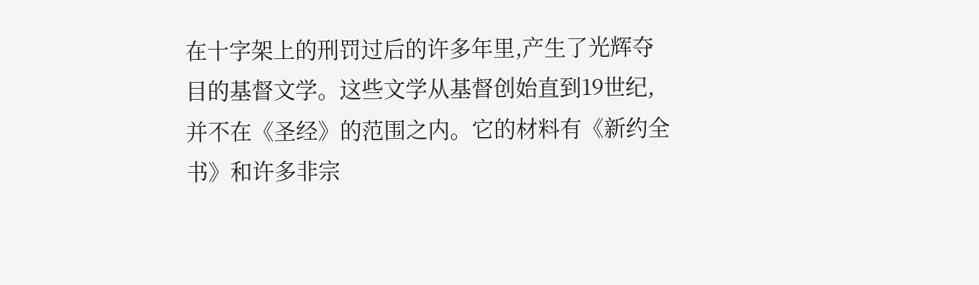在十字架上的刑罚过后的许多年里,产生了光辉夺目的基督文学。这些文学从基督创始直到19世纪,并不在《圣经》的范围之内。它的材料有《新约全书》和许多非宗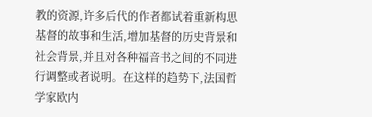教的资源,许多后代的作者都试着重新构思基督的故事和生活,增加基督的历史背景和社会背景,并且对各种福音书之间的不同进行调整或者说明。在这样的趋势下,法国哲学家欧内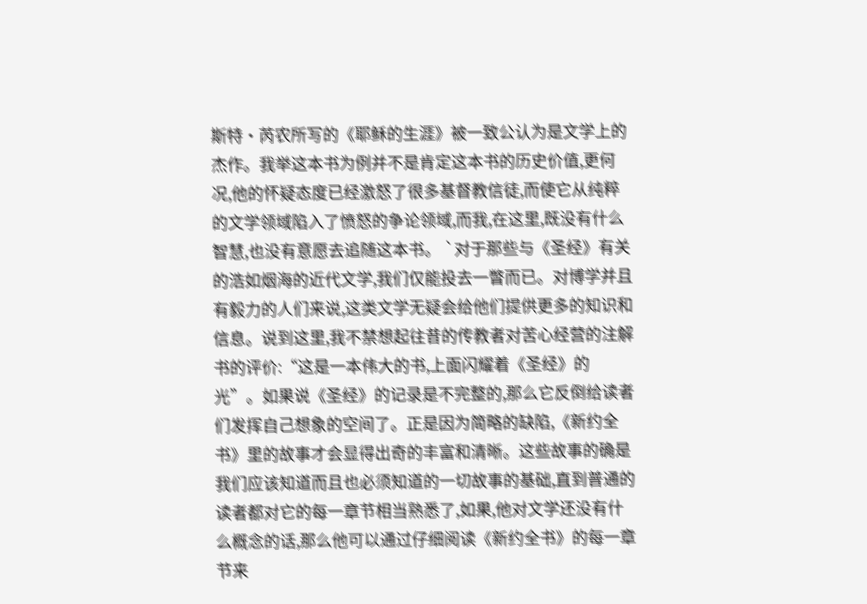斯特·芮农所写的《耶稣的生涯》被一致公认为是文学上的杰作。我举这本书为例并不是肯定这本书的历史价值,更何况,他的怀疑态度已经激怒了很多基督教信徒,而使它从纯粹的文学领域陷入了愤怒的争论领域,而我,在这里,既没有什么智慧,也没有意愿去追随这本书。 `对于那些与《圣经》有关的浩如烟海的近代文学,我们仅能投去一瞥而已。对博学并且有毅力的人们来说,这类文学无疑会给他们提供更多的知识和信息。说到这里,我不禁想起往昔的传教者对苦心经营的注解书的评价:“这是一本伟大的书,上面闪耀着《圣经》的光”。如果说《圣经》的记录是不完整的,那么它反倒给读者们发挥自己想象的空间了。正是因为简略的缺陷,《新约全书》里的故事才会显得出奇的丰富和清晰。这些故事的确是我们应该知道而且也必须知道的一切故事的基础,直到普通的读者都对它的每一章节相当熟悉了,如果,他对文学还没有什么概念的话,那么他可以通过仔细阅读《新约全书》的每一章节来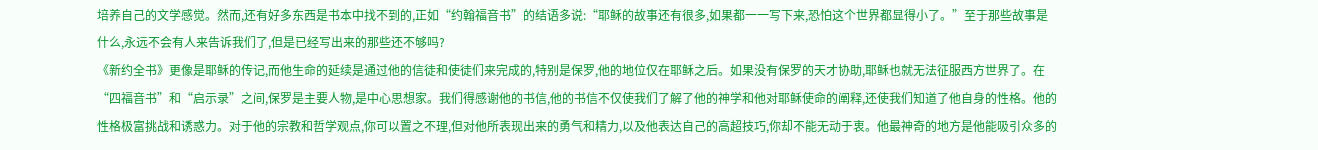培养自己的文学感觉。然而,还有好多东西是书本中找不到的,正如“约翰福音书”的结语多说:“耶稣的故事还有很多,如果都一一写下来,恐怕这个世界都显得小了。”至于那些故事是什么,永远不会有人来告诉我们了,但是已经写出来的那些还不够吗?
《新约全书》更像是耶稣的传记,而他生命的延续是通过他的信徒和使徒们来完成的,特别是保罗,他的地位仅在耶稣之后。如果没有保罗的天才协助,耶稣也就无法征服西方世界了。在“四福音书”和“启示录”之间,保罗是主要人物,是中心思想家。我们得感谢他的书信,他的书信不仅使我们了解了他的神学和他对耶稣使命的阐释,还使我们知道了他自身的性格。他的性格极富挑战和诱惑力。对于他的宗教和哲学观点,你可以置之不理,但对他所表现出来的勇气和精力,以及他表达自己的高超技巧,你却不能无动于衷。他最神奇的地方是他能吸引众多的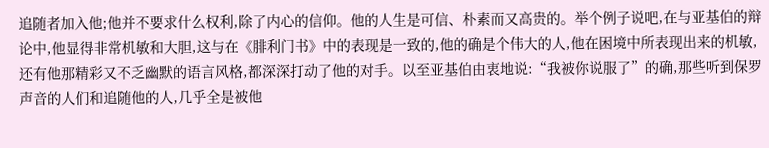追随者加入他;他并不要求什么权利,除了内心的信仰。他的人生是可信、朴素而又高贵的。举个例子说吧,在与亚基伯的辩论中,他显得非常机敏和大胆,这与在《腓利门书》中的表现是一致的,他的确是个伟大的人,他在困境中所表现出来的机敏,还有他那精彩又不乏幽默的语言风格,都深深打动了他的对手。以至亚基伯由衷地说:“我被你说服了”的确,那些听到保罗声音的人们和追随他的人,几乎全是被他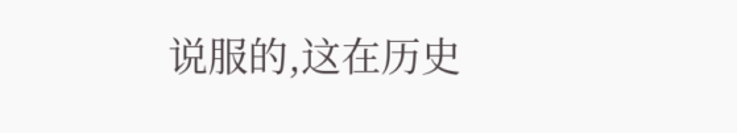说服的,这在历史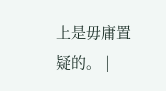上是毋庸置疑的。 |